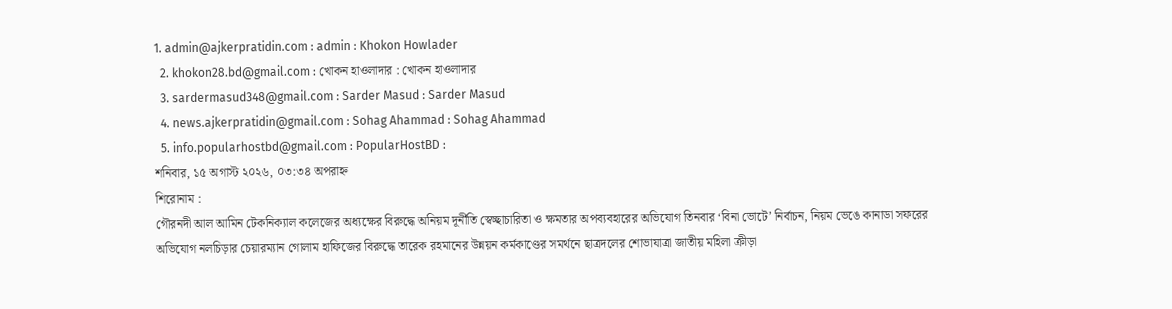1. admin@ajkerpratidin.com : admin : Khokon Howlader
  2. khokon28.bd@gmail.com : খোকন হাওলাদার : খোকন হাওলাদার
  3. sardermasud348@gmail.com : Sarder Masud : Sarder Masud
  4. news.ajkerpratidin@gmail.com : Sohag Ahammad : Sohag Ahammad
  5. info.popularhostbd@gmail.com : PopularHostBD :
শনিবার, ১৫ অগাস্ট ২০২৬, ০৩:৩৪ অপরাহ্ন
শিরোনাম :
গৌরনদী আল আমিন টেকনিক্যাল কলেজের অধ্যক্ষের বিরুদ্ধে অনিয়ম দূর্নীতি স্বেচ্ছাচারিতা ও ক্ষমতার অপব্যবহারের অভিযোগ তিনবার ‘বিনা ভোটে’ নির্বাচন, নিয়ম ভেঙে কানাডা সফরের অভিযোগ নলচিড়ার চেয়ারম্যান গোলাম হাফিজের বিরুদ্ধে তারেক রহমানের উন্নয়ন কর্মকাণ্ডের সমর্থনে ছাত্রদলের শোভাযাত্রা জাতীয় মহিলা ক্রীড়া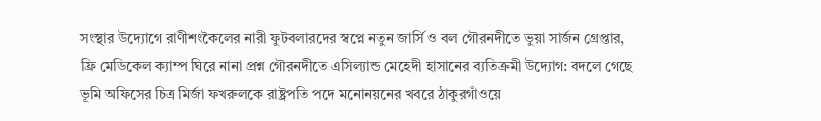সংস্থার উদ্যোগে রাণীশংকৈলের নারী ফুটবলারদের স্বপ্নে নতুন জার্সি ও বল গৌরনদীতে ভুয়া সার্জন গ্রেপ্তার, ফ্রি মেডিকেল ক্যাম্প ঘিরে নানা প্রশ্ন গৌরনদীতে এসিল্যান্ড মেহেদী হাসানের ব্যতিক্রমী উদ্যোগ: বদলে গেছে ভূমি অফিসের চিত্র মির্জা ফখরুলকে রাষ্ট্রপতি পদে মনোনয়নের খবরে ঠাকুরগাঁওয়ে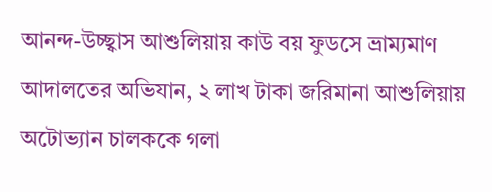আনন্দ-উচ্ছ্বাস আশুলিয়ায় কাউ বয় ফুডসে ভ্রাম্যমাণ আদালতের অভিযান, ২ লাখ টাকা জরিমানা আশুলিয়ায় অটোভ্যান চালককে গলা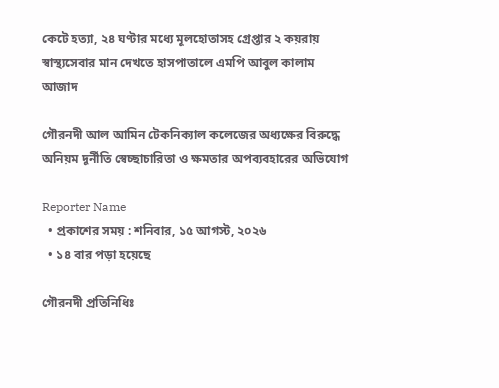কেটে হত্যা, ২৪ ঘণ্টার মধ্যে মূলহোতাসহ গ্রেপ্তার ২ কয়রায় স্বাস্থ্যসেবার মান দেখতে হাসপাতালে এমপি আবুল কালাম আজাদ

গৌরনদী আল আমিন টেকনিক্যাল কলেজের অধ্যক্ষের বিরুদ্ধে অনিয়ম দূর্নীতি স্বেচ্ছাচারিতা ও ক্ষমতার অপব্যবহারের অভিযোগ

Reporter Name
  • প্রকাশের সময় : শনিবার, ১৫ আগস্ট, ২০২৬
  • ১৪ বার পড়া হয়েছে

গৌরনদী প্রতিনিধিঃ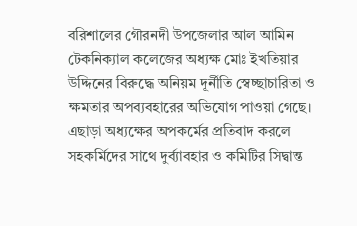বরিশালের গৌরনদী উপজেলার আল আমিন টেকনিক্যাল কলেজের অধ্যক্ষ মোঃ ইখতিয়ার উদ্দিনের বিরুদ্ধে অনিয়ম দূর্নীতি স্বেচ্ছাচারিতা ও ক্ষমতার অপব্যবহারের অভিযোগ পাওয়া গেছে। এছাড়া অধ্যক্ষের অপকর্মের প্রতিবাদ করলে সহকর্মিদের সাথে দুর্ব্যাবহার ও কমিটির সিদ্বান্ত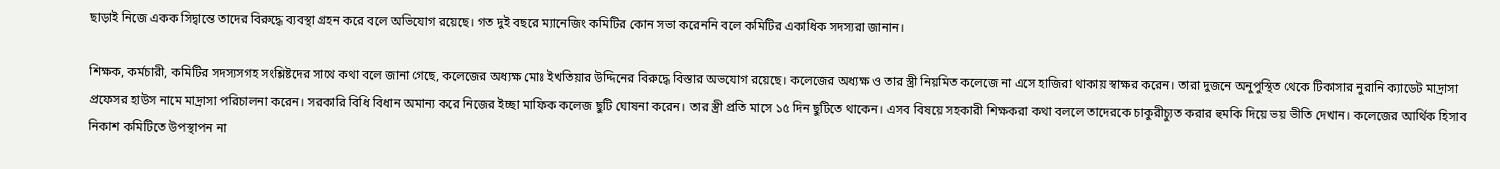ছাড়াই নিজে একক সিদ্বান্তে তাদের বিরুদ্ধে ব্যবস্থা গ্রহন করে বলে অভিযোগ রয়েছে। গত দুই বছরে ম্যানেজিং কমিটির কোন সভা করেননি বলে কমিটির একাধিক সদস্যরা জানান।

শিক্ষক, কর্মচারী, কমিটির সদস্যসগহ সংশ্লিষ্টদের সাথে কথা বলে জানা গেছে, কলেজের অধ্যক্ষ মোঃ ইখতিয়ার উদ্দিনের বিরুদ্ধে বিস্তার অভযোগ রয়েছে। কলেজের অধ্যক্ষ ও তার স্ত্রী নিয়মিত কলেজে না এসে হাজিরা থাকায় স্বাক্ষর করেন। তারা দুজনে অনুপুস্থিত থেকে টিকাসার নুরানি ক্যাডেট মাদ্রাসা প্রফেসর হাউস নামে মাদ্রাসা পরিচালনা করেন। সরকারি বিধি বিধান অমান্য করে নিজের ইচ্ছা মাফিক কলেজ ছুটি ঘোষনা করেন। তার স্ত্রী প্রতি মাসে ১৫ দিন ছুটিতে থাকেন। এসব বিষয়ে সহকারী শিক্ষকরা কথা বললে তাদেরকে চাকুরীচ্যুত করার হুমকি দিয়ে ভয় ভীতি দেখান। কলেজের আর্থিক হিসাব নিকাশ কমিটিতে উপস্থাপন না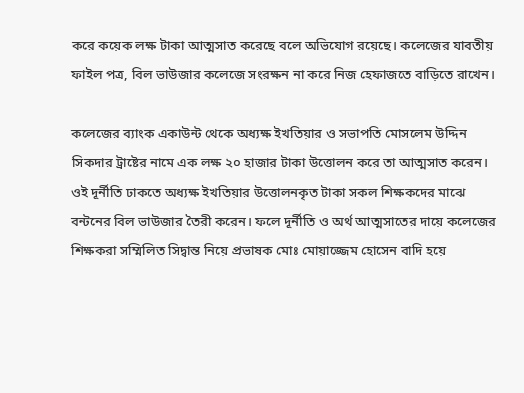করে কয়েক লক্ষ টাকা আত্মসাত করেছে বলে অভিযোগ রয়েছে। কলেজের যাবতীয় ফাইল পত্র, বিল ভাউজার কলেজে সংরক্ষন না করে নিজ হেফাজতে বাড়িতে রাখেন।

কলেজের ব্যাংক একাউন্ট থেকে অধ্যক্ষ ইখতিয়ার ও সভাপতি মোসলেম উদ্দিন সিকদার ট্রাষ্টের নামে এক লক্ষ ২০ হাজার টাকা উত্তোলন করে তা আত্মসাত করেন। ওই দূর্নীতি ঢাকতে অধ্যক্ষ ইখতিয়ার উত্তোলনকৃত টাকা সকল শিক্ষকদের মাঝে বন্টনের বিল ভাউজার তৈরী করেন। ফলে দূর্নীতি ও অর্থ আত্মসাতের দায়ে কলেজের শিক্ষকরা সম্মিলিত সিদ্বান্ত নিয়ে প্রভাষক মোঃ মোয়াজ্জেম হোসেন বাদি হয়ে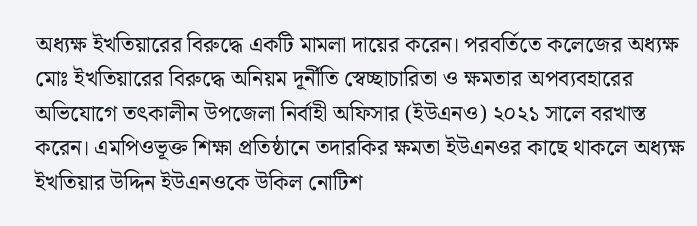অধ্যক্ষ ইখতিয়ারের বিরুদ্ধে একটি মামলা দায়ের করেন। পরবর্তিতে কলেজের অধ্যক্ষ মোঃ ইখতিয়ারের বিরুদ্ধে অনিয়ম দূর্নীতি স্বেচ্ছাচারিতা ও ক্ষমতার অপব্যবহারের অভিযোগে তৎকালীন উপজেলা নির্বাহী অফিসার (ইউএনও) ২০২১ সালে বরখাস্ত করেন। এমপিওভূক্ত শিক্ষা প্রতিষ্ঠানে তদারকির ক্ষমতা ইউএনওর কাছে থাকলে অধ্যক্ষ ইখতিয়ার উদ্দিন ইউএনওকে উকিল নোটিশ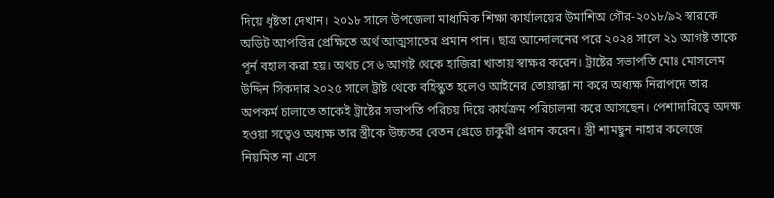দিয়ে ধৃষ্টতা দেখান। ২০১৮ সালে উপজেলা মাধ্যমিক শিক্ষা কার্যালয়ের উমাশিঅ গৌর-২০১৮/৯২ স্বারকে অডিট আপত্তির প্রেক্ষিতে অর্থ আত্মসাতের প্রমান পান। ছাত্র আন্দোলনের পরে ২০২৪ সালে ২১ আগষ্ট তাকে পূর্ন বহাল করা হয়। অথচ সে ৬ আগষ্ট থেকে হাজিরা খাতায় স্বাক্ষর করেন। ট্রাষ্টের সভাপতি মোঃ মোসলেম উদ্দিন সিকদার ২০২৫ সালে ট্রাষ্ট থেকে বহিস্কুত হলেও আইনের তোয়াক্কা না করে অধ্যক্ষ নিরাপদে তার অপকর্ম চালাতে তাকেই ট্রাষ্টের সভাপতি পরিচয় দিয়ে কার্যক্রম পরিচালনা করে আসছেন। পেশাদারিত্বে অদক্ষ হওয়া সত্বেও অধ্যক্ষ তার স্ত্রীকে উচ্চতর বেতন গ্রেডে চাকুরী প্রদান করেন। স্ত্রী শামছুন নাহার কলেজে নিয়মিত না এসে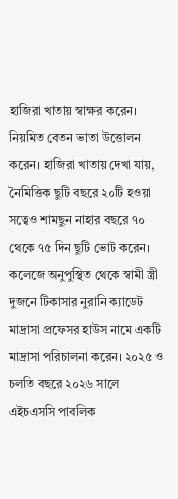হাজিরা খাতায় স্বাক্ষর করেন। নিয়মিত বেতন ভাতা উত্তোলন করেন। হাজিরা খাতায় দেখা যায়, নৈমিত্তিক ছুটি বছরে ২০টি হওয়া সত্বেও শামছুন নাহার বছরে ৭০ থেকে ৭৫ দিন ছুটি ভোট করেন। কলেজে অনুপুস্থিত থেকে স্বামী স্ত্রী দুজনে টিকাসার নুরানি ক্যাডেট মাদ্রাসা প্রফেসর হাউস নামে একটি মাদ্রাসা পরিচালনা করেন। ২০২৫ ও চলতি বছরে ২০২৬ সালে এইচএসসি পাবলিক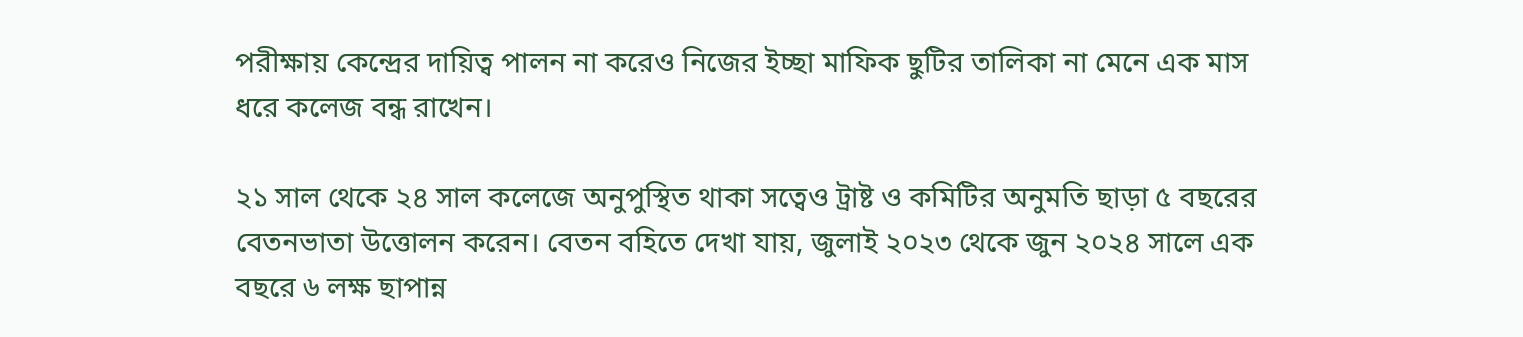পরীক্ষায় কেন্দ্রের দায়িত্ব পালন না করেও নিজের ইচ্ছা মাফিক ছুটির তালিকা না মেনে এক মাস ধরে কলেজ বন্ধ রাখেন।

২১ সাল থেকে ২৪ সাল কলেজে অনুপুস্থিত থাকা সত্বেও ট্রাষ্ট ও কমিটির অনুমতি ছাড়া ৫ বছরের বেতনভাতা উত্তোলন করেন। বেতন বহিতে দেখা যায়, জুলাই ২০২৩ থেকে জুন ২০২৪ সালে এক বছরে ৬ লক্ষ ছাপান্ন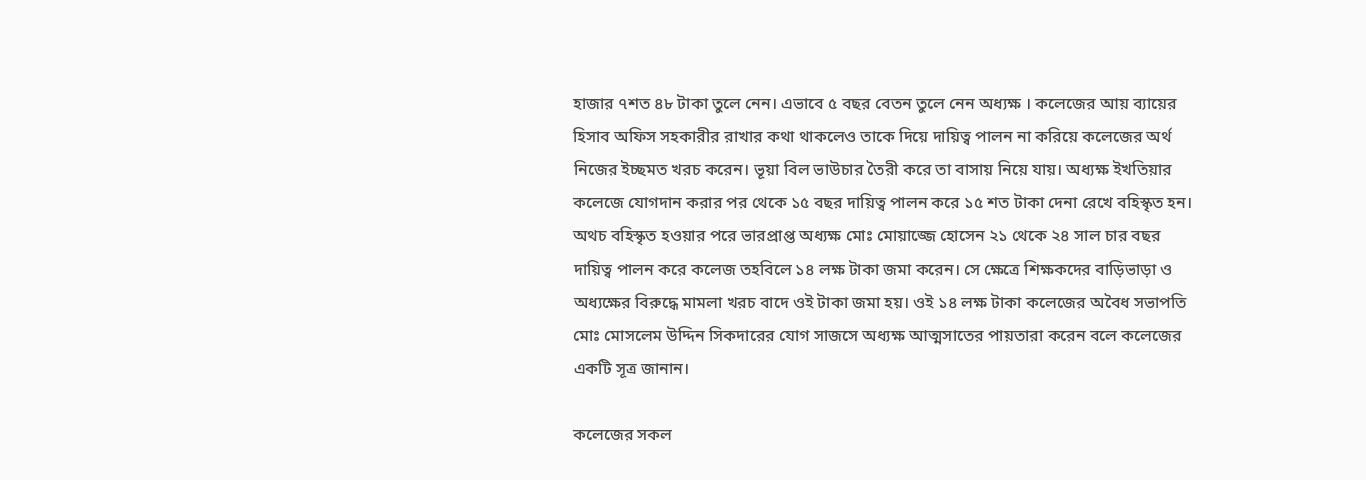হাজার ৭শত ৪৮ টাকা তুলে নেন। এভাবে ৫ বছর বেতন তুলে নেন অধ্যক্ষ । কলেজের আয় ব্যায়ের হিসাব অফিস সহকারীর রাখার কথা থাকলেও তাকে দিয়ে দায়িত্ব পালন না করিয়ে কলেজের অর্থ নিজের ইচ্ছমত খরচ করেন। ভূয়া বিল ভাউচার তৈরী করে তা বাসায় নিয়ে যায়। অধ্যক্ষ ইখতিয়ার কলেজে যোগদান করার পর থেকে ১৫ বছর দায়িত্ব পালন করে ১৫ শত টাকা দেনা রেখে বহিস্কৃত হন। অথচ বহিস্কৃত হওয়ার পরে ভারপ্রাপ্ত অধ্যক্ষ মোঃ মোয়াজ্জে হোসেন ২১ থেকে ২৪ সাল চার বছর দায়িত্ব পালন করে কলেজ তহবিলে ১৪ লক্ষ টাকা জমা করেন। সে ক্ষেত্রে শিক্ষকদের বাড়িভাড়া ও অধ্যক্ষের বিরুদ্ধে মামলা খরচ বাদে ওই টাকা জমা হয়। ওই ১৪ লক্ষ টাকা কলেজের অবৈধ সভাপতি মোঃ মোসলেম উদ্দিন সিকদারের যোগ সাজসে অধ্যক্ষ আত্মসাতের পায়তারা করেন বলে কলেজের একটি সূত্র জানান।

কলেজের সকল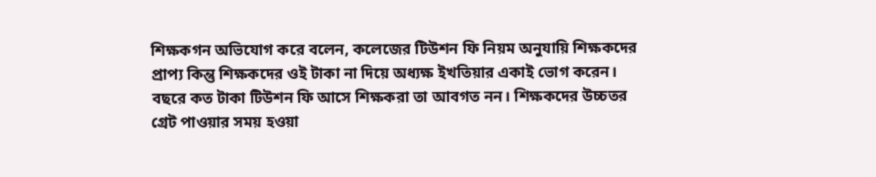শিক্ষকগন অভিযোগ করে বলেন, কলেজের টিউশন ফি নিয়ম অনুযায়ি শিক্ষকদের প্রাপ্য কিন্তু শিক্ষকদের ওই টাকা না দিয়ে অধ্যক্ষ ইখতিয়ার একাই ভোগ করেন। বছরে কত টাকা টিউশন ফি আসে শিক্ষকরা তা আবগত নন। শিক্ষকদের উচ্চতর গ্রেট পাওয়ার সময় হওয়া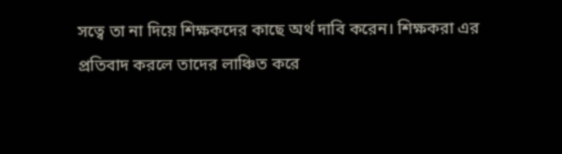সত্বে তা না দিয়ে শিক্ষকদের কাছে অর্থ দাবি করেন। শিক্ষকরা এর প্রতিবাদ করলে তাদের লাঞ্চিত করে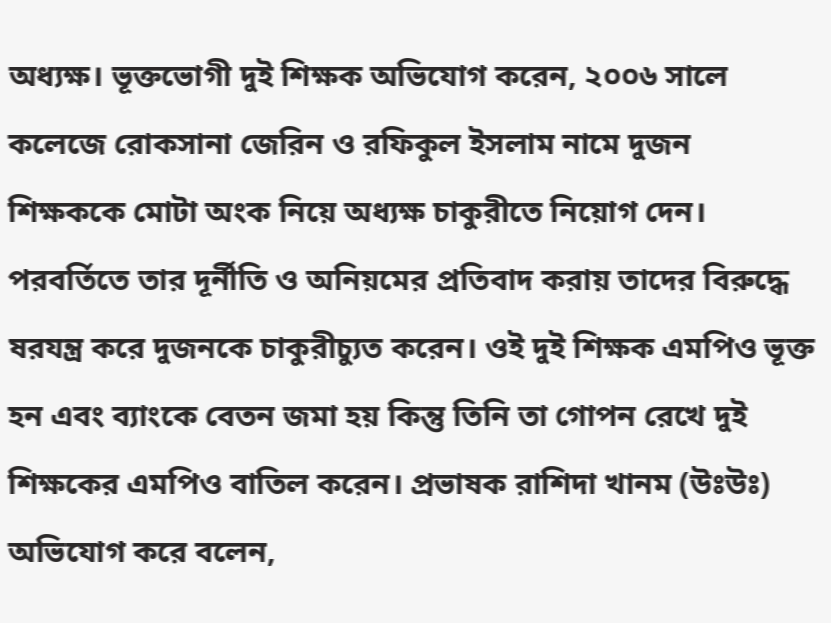অধ্যক্ষ। ভূক্তভোগী দুই শিক্ষক অভিযোগ করেন, ২০০৬ সালে কলেজে রোকসানা জেরিন ও রফিকুল ইসলাম নামে দুজন শিক্ষককে মোটা অংক নিয়ে অধ্যক্ষ চাকুরীতে নিয়োগ দেন। পরবর্তিতে তার দূর্নীতি ও অনিয়মের প্রতিবাদ করায় তাদের বিরুদ্ধে ষরযন্ত্র করে দুজনকে চাকুরীচ্যুত করেন। ওই দুই শিক্ষক এমপিও ভূক্ত হন এবং ব্যাংকে বেতন জমা হয় কিন্তু তিনি তা গোপন রেখে দুই শিক্ষকের এমপিও বাতিল করেন। প্রভাষক রাশিদা খানম (উঃউঃ) অভিযোগ করে বলেন,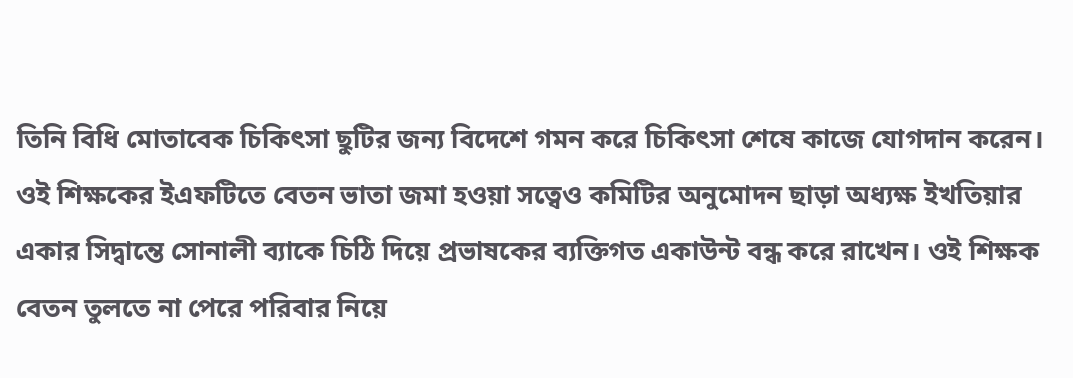তিনি বিধি মোতাবেক চিকিৎসা ছুটির জন্য বিদেশে গমন করে চিকিৎসা শেষে কাজে যোগদান করেন। ওই শিক্ষকের ইএফটিতে বেতন ভাতা জমা হওয়া সত্বেও কমিটির অনুমোদন ছাড়া অধ্যক্ষ ইখতিয়ার একার সিদ্বান্তে সোনালী ব্যাকে চিঠি দিয়ে প্রভাষকের ব্যক্তিগত একাউন্ট বন্ধ করে রাখেন। ওই শিক্ষক বেতন তুলতে না পেরে পরিবার নিয়ে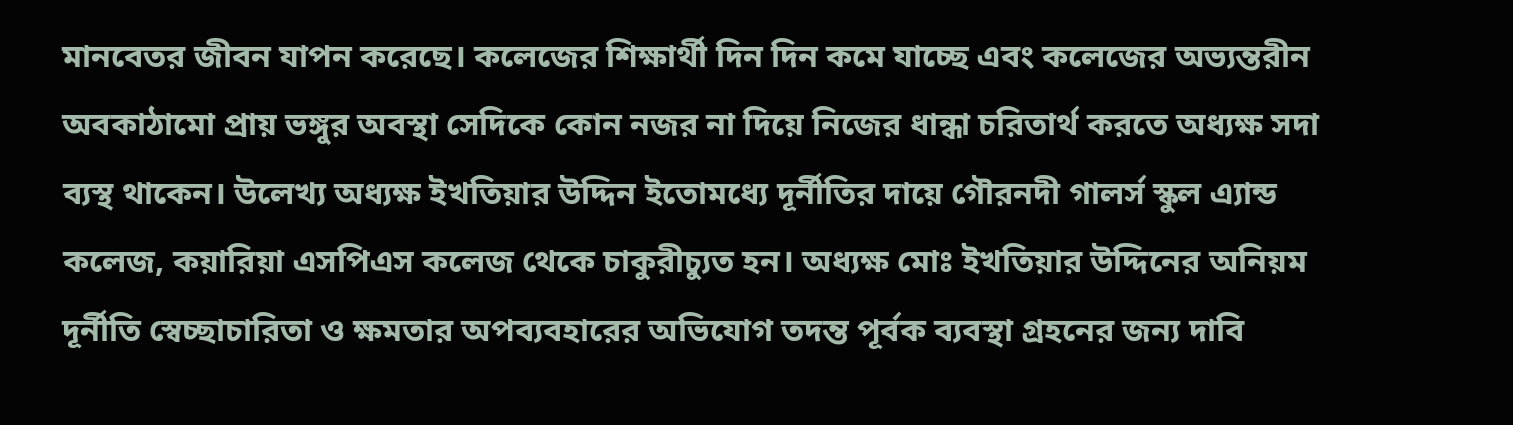মানবেতর জীবন যাপন করেছে। কলেজের শিক্ষার্থী দিন দিন কমে যাচ্ছে এবং কলেজের অভ্যন্তরীন অবকাঠামো প্রায় ভঙ্গুর অবস্থা সেদিকে কোন নজর না দিয়ে নিজের ধান্ধা চরিতার্থ করতে অধ্যক্ষ সদা ব্যস্থ থাকেন। উলেখ্য অধ্যক্ষ ইখতিয়ার উদ্দিন ইতোমধ্যে দূর্নীতির দায়ে গৌরনদী গালর্স স্কুল এ্যান্ড কলেজ, কয়ারিয়া এসপিএস কলেজ থেকে চাকুরীচ্যুত হন। অধ্যক্ষ মোঃ ইখতিয়ার উদ্দিনের অনিয়ম দূর্নীতি স্বেচ্ছাচারিতা ও ক্ষমতার অপব্যবহারের অভিযোগ তদন্ত পূর্বক ব্যবস্থা গ্রহনের জন্য দাবি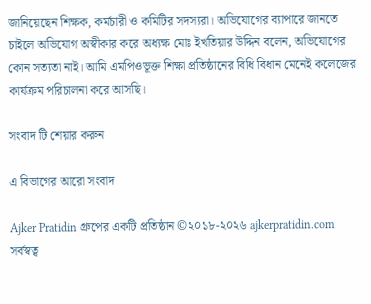জানিয়েছেন শিক্ষক, কর্মচারী ও কমিটির সদস্যরা। অভিযোগের ব্যাপারে জানতে চাইলে অভিযোগ অস্বীকার করে অধ্যক্ষ মোঃ ইখতিয়ার উদ্দিন বলেন, অভিযোগের কোন সত্যতা নাই। আমি এমপিওভূক্ত শিক্ষা প্রতিষ্ঠানের বিধি বিধান মেনেই কলেজের কার্যক্রম পরিচালনা করে আসছি।

সংবাদ টি শেয়ার করুন

এ বিভাগের আরো সংবাদ

Ajker Pratidin গ্রুপের একটি প্রতিষ্ঠান ©২০১৮-২০২৬ ajkerpratidin.com সর্বস্বত্ব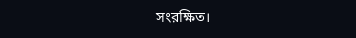সংরক্ষিত।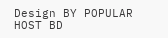Design BY POPULAR HOST BD